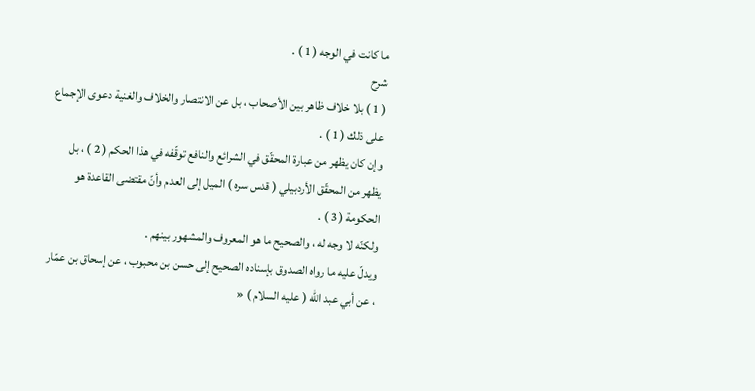ما كانت في الوجه ( 1 ) .
شرح
( 1 ) بلا خلاف ظاهر بين الأصحاب ، بل عن الانتصار والخلاف والغنية دعوى الإجماع
على ذلك ( 1 ) .
وإن كان يظهر من عبارة المحقّق في الشرائع والنافع توقّفه في هذا الحكم ( 2 ) ، بل
يظهر من المحقّق الأردبيلي ( قدس سره ) الميل إلى العدم وأنّ مقتضى القاعدة هو
الحكومة ( 3 ) .
ولكنّه لا وجه له ، والصحيح ما هو المعروف والمشهور بينهم .
ويدلّ عليه ما رواه الصدوق بإسناده الصحيح إلى حسن بن محبوب ، عن إسحاق بن عمّار
، عن أبي عبد الله ( عليه السلام ) «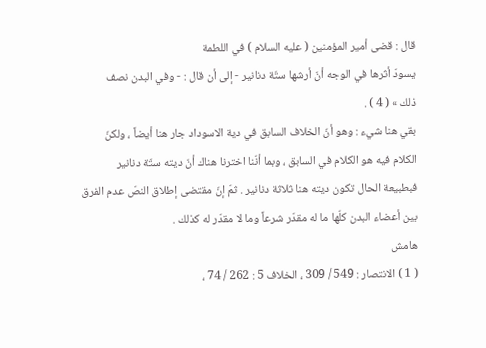قال : قضى أمير المؤمنين ( عليه السلام ) في اللطمة
يسودّ أثرها في الوجه أنّ أرشها ستّة دنانير - إلى أن قال : - وفي البدن نصف
ذلك » ( 4 ) .
بقي هنا شيء : وهو أنّ الخلاف السابق في دية الاسوداد جار هنا أيضاً ، ولكنّ
الكلام فيه هو الكلام في السابق ، وبما أنّنا اخترنا هناك أنّ ديته ستّة دنانير
فبطبيعة الحال تكون ديته هنا ثلاثة دنانير . ثمّ إنّ مقتضى إطلاق النصّ عدم الفرق
بين أعضاء البدن كلّها ما له مقدّر شرعاً وما لا مقدّر له كذلك .
هامش
( 1 ) الانتصار : 549 / 309 ، الخلاف 5 : 262 / 74 ،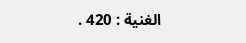الغنية : 420 .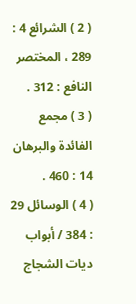( 2 ) الشرائع 4 : 289 ، المختصر النافع : 312 .
( 3 ) مجمع الفائدة والبرهان 14 : 460 .
( 4 ) الوسائل 29 : 384 / أبواب ديات الشجاج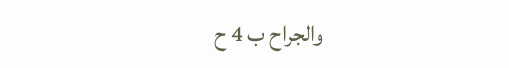والجراح ب 4 ح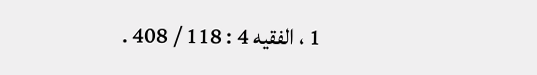1 ، الفقيه 4 : 118 / 408 .